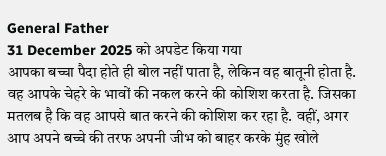General Father
31 December 2025 को अपडेट किया गया
आपका बच्चा पैदा होते ही बोल नहीं पाता है, लेकिन वह बातूनी होता है. वह आपके चेहरे के भावों की नकल करने की कोशिश करता है. जिसका मतलब है कि वह आपसे बात करने की कोशिश कर रहा है. वहीं, अगर आप अपने बच्चे की तरफ अपनी जीभ को बाहर करके मुंह खोले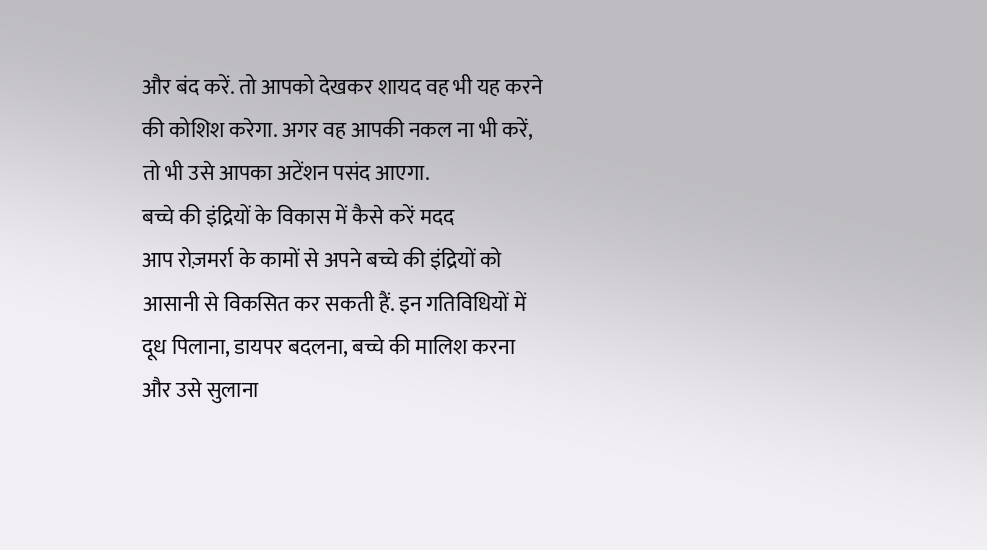और बंद करें. तो आपको देखकर शायद वह भी यह करने की कोशिश करेगा. अगर वह आपकी नकल ना भी करें, तो भी उसे आपका अटेंशन पसंद आएगा.
बच्चे की इंद्रियों के विकास में कैसे करें मदद
आप रोज़मर्रा के कामों से अपने बच्चे की इंद्रियों को आसानी से विकसित कर सकती हैं. इन गतिविधियों में दूध पिलाना, डायपर बदलना, बच्चे की मालिश करना और उसे सुलाना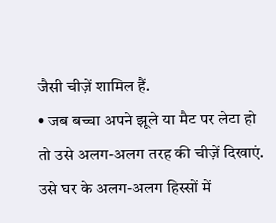जैसी चीज़ें शामिल हैं.
• जब बच्चा अपने झूले या मैट पर लेटा हो तो उसे अलग-अलग तरह की चीज़ें दिखाएं. उसे घर के अलग-अलग हिस्सों में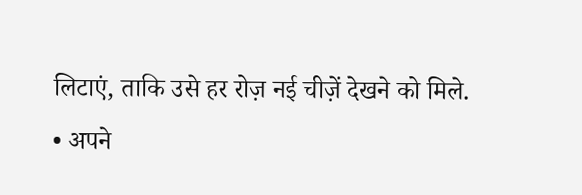लिटाएं, ताकि उसे हर रोज़ नई चीज़ें देखने को मिले.
• अपने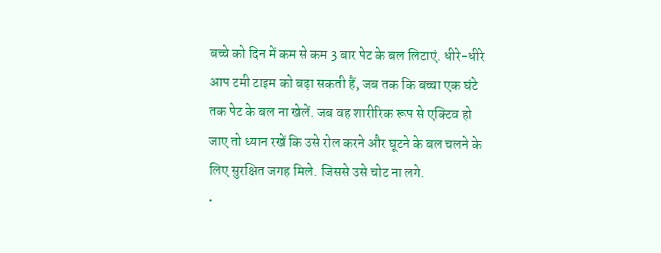बच्चे को दिन में कम से कम 3 बार पेट के बल लिटाएं. धीरे-धीरे आप टमी टाइम को बढ़ा सकती हैं, जब तक कि बच्चा एक घंटे तक पेट के बल ना खेलें. जब वह शारीरिक रूप से एक्टिव हो जाए तो ध्यान रखें कि उसे रोल करने और घूटने के बल चलने के लिए सुरक्षित जगह मिले. जिससे उसे चोट ना लगे.
•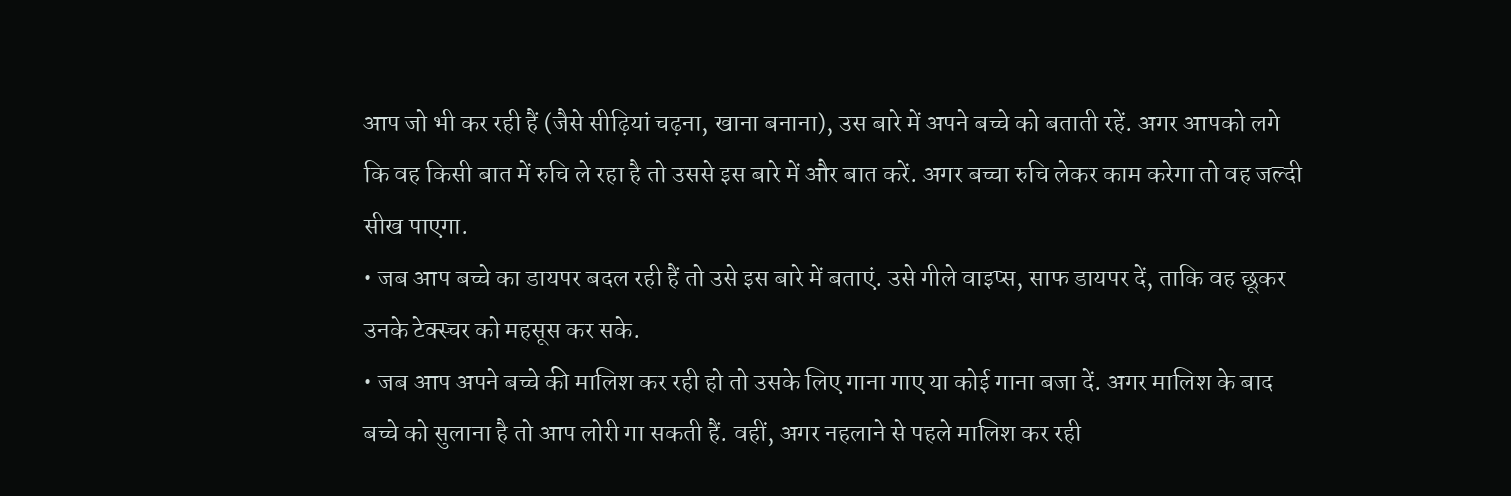आप जो भी कर रही हैं (जैसे सीढ़ियां चढ़ना, खाना बनाना), उस बारे में अपने बच्चे को बताती रहें. अगर आपको लगे कि वह किसी बात में रुचि ले रहा है तो उससे इस बारे में और बात करें. अगर बच्चा रुचि लेकर काम करेगा तो वह जल्दी सीख पाएगा.
• जब आप बच्चे का डायपर बदल रही हैं तो उसे इस बारे में बताएं. उसे गीले वाइप्स, साफ डायपर दें, ताकि वह छूकर उनके टेक्स्चर को महसूस कर सके.
• जब आप अपने बच्चे की मालिश कर रही हो तो उसके लिए गाना गाए या कोई गाना बजा दें. अगर मालिश के बाद बच्चे को सुलाना है तो आप लोरी गा सकती हैं. वहीं, अगर नहलाने से पहले मालिश कर रही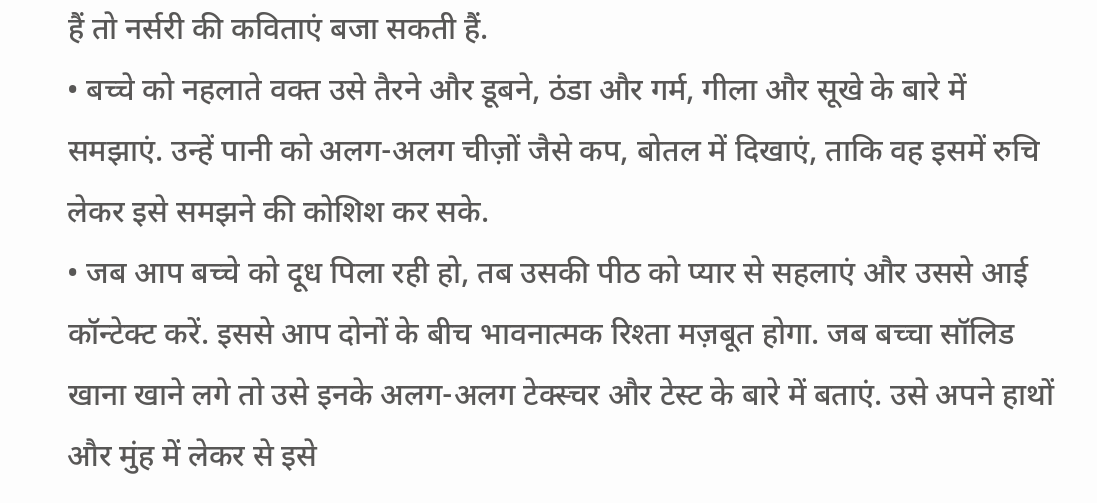हैं तो नर्सरी की कविताएं बजा सकती हैं.
• बच्चे को नहलाते वक्त उसे तैरने और डूबने, ठंडा और गर्म, गीला और सूखे के बारे में समझाएं. उन्हें पानी को अलग-अलग चीज़ों जैसे कप, बोतल में दिखाएं, ताकि वह इसमें रुचि लेकर इसे समझने की कोशिश कर सके.
• जब आप बच्चे को दूध पिला रही हो, तब उसकी पीठ को प्यार से सहलाएं और उससे आई कॉन्टेक्ट करें. इससे आप दोनों के बीच भावनात्मक रिश्ता मज़बूत होगा. जब बच्चा सॉलिड खाना खाने लगे तो उसे इनके अलग-अलग टेक्स्चर और टेस्ट के बारे में बताएं. उसे अपने हाथों और मुंह में लेकर से इसे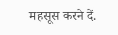महसूस करने दें.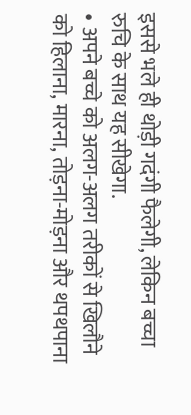इससे भले ही थोड़ी गदंगी फैलेगी, लेकिन बच्चा रुचि के साथ यह सीखेगा.
• अपने बच्चे को अलग-अलग तरीकों से खिलौने को हिलाना, मारना, तोड़ना-मोड़ना और थपथपाना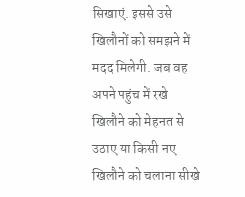सिखाएं. इससे उसे खिलौनों को समझने में मदद मिलेगी. जब वह अपने पहुंच में रखे खिलौने को मेहनत से उठाए या किसी नए खिलौने को चलाना सीखे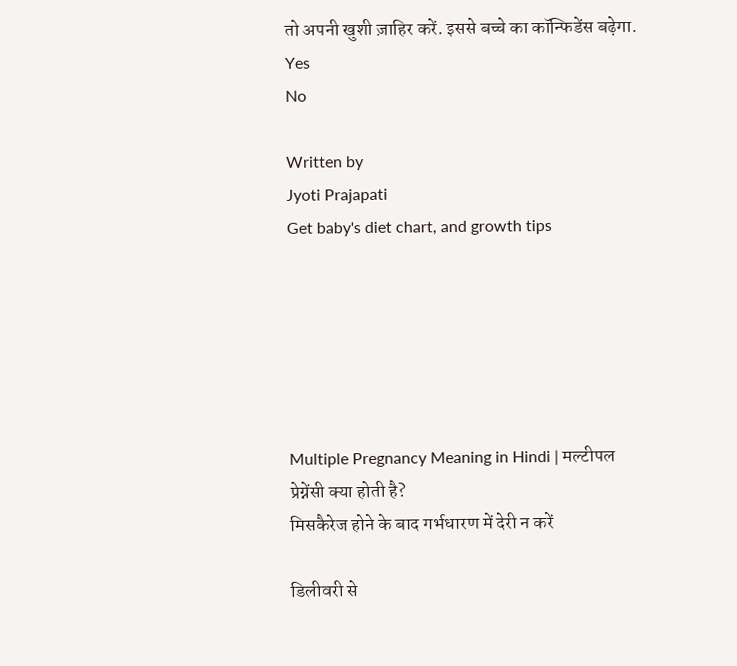तो अपनी खुशी ज़ाहिर करें. इससे बच्चे का कॉन्फिडेंस बढ़ेगा.
Yes
No

Written by
Jyoti Prajapati
Get baby's diet chart, and growth tips






Multiple Pregnancy Meaning in Hindi | मल्टीपल प्रेग्नेंसी क्या होती है?
मिसकैरेज होने के बाद गर्भधारण में देरी न करें

डिलीवरी से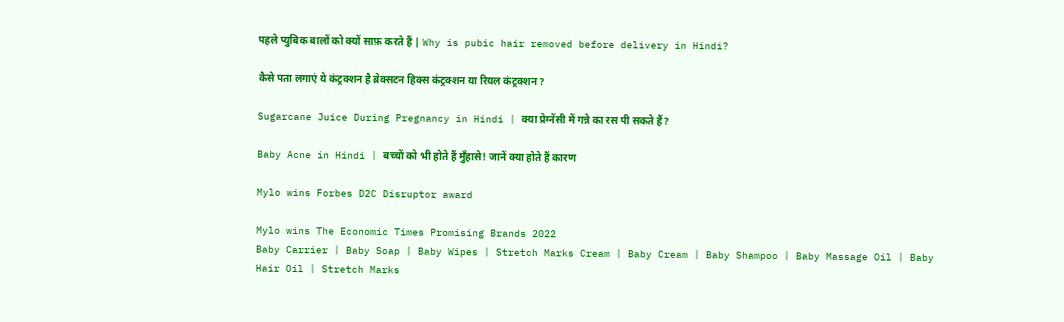पहले प्युबिक बालों को क्यों साफ़ करते हैं | Why is pubic hair removed before delivery in Hindi?

कैसे पता लगाएं ये कंट्रक्शन है ब्रेक्सटन हिक्स कंट्रक्शन या रियल कंट्रक्शन?

Sugarcane Juice During Pregnancy in Hindi | क्या प्रेग्नेंसी में गन्ने का रस पी सकते हैं?

Baby Acne in Hindi | बच्चों को भी होते हैं मुँहासे! जानें क्या होते हैं कारण

Mylo wins Forbes D2C Disruptor award

Mylo wins The Economic Times Promising Brands 2022
Baby Carrier | Baby Soap | Baby Wipes | Stretch Marks Cream | Baby Cream | Baby Shampoo | Baby Massage Oil | Baby Hair Oil | Stretch Marks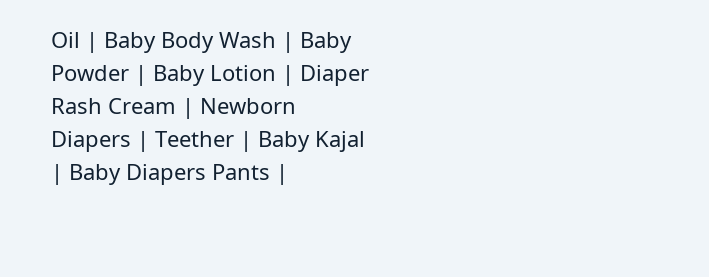Oil | Baby Body Wash | Baby Powder | Baby Lotion | Diaper Rash Cream | Newborn Diapers | Teether | Baby Kajal | Baby Diapers Pants |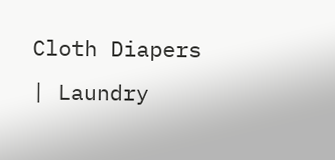Cloth Diapers | Laundry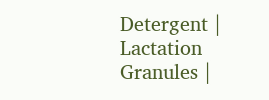Detergent | Lactation Granules |